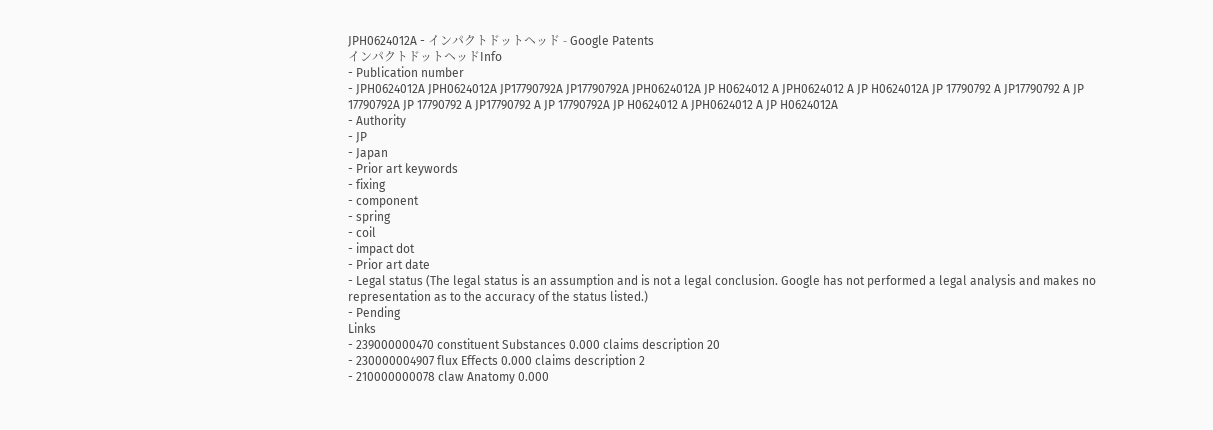JPH0624012A - インパクトドットヘッド - Google Patents
インパクトドットヘッドInfo
- Publication number
- JPH0624012A JPH0624012A JP17790792A JP17790792A JPH0624012A JP H0624012 A JPH0624012 A JP H0624012A JP 17790792 A JP17790792 A JP 17790792A JP 17790792 A JP17790792 A JP 17790792A JP H0624012 A JPH0624012 A JP H0624012A
- Authority
- JP
- Japan
- Prior art keywords
- fixing
- component
- spring
- coil
- impact dot
- Prior art date
- Legal status (The legal status is an assumption and is not a legal conclusion. Google has not performed a legal analysis and makes no representation as to the accuracy of the status listed.)
- Pending
Links
- 239000000470 constituent Substances 0.000 claims description 20
- 230000004907 flux Effects 0.000 claims description 2
- 210000000078 claw Anatomy 0.000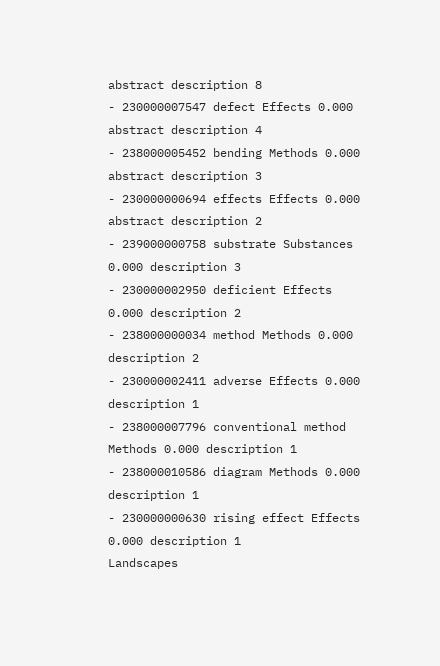abstract description 8
- 230000007547 defect Effects 0.000 abstract description 4
- 238000005452 bending Methods 0.000 abstract description 3
- 230000000694 effects Effects 0.000 abstract description 2
- 239000000758 substrate Substances 0.000 description 3
- 230000002950 deficient Effects 0.000 description 2
- 238000000034 method Methods 0.000 description 2
- 230000002411 adverse Effects 0.000 description 1
- 238000007796 conventional method Methods 0.000 description 1
- 238000010586 diagram Methods 0.000 description 1
- 230000000630 rising effect Effects 0.000 description 1
Landscapes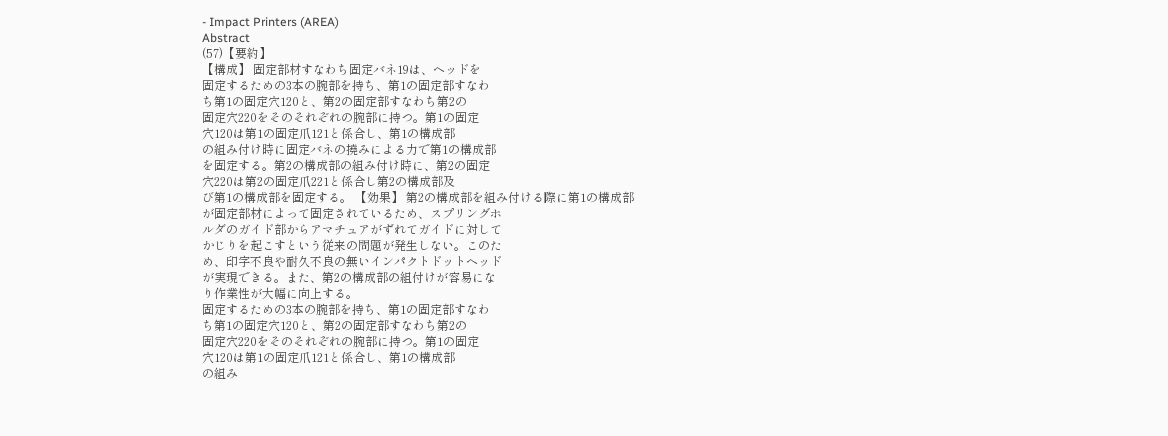- Impact Printers (AREA)
Abstract
(57)【要約】
【構成】 固定部材すなわち固定バネ19は、ヘッドを
固定するための3本の腕部を持ち、第1の固定部すなわ
ち第1の固定穴120と、第2の固定部すなわち第2の
固定穴220をそのそれぞれの腕部に持つ。第1の固定
穴120は第1の固定爪121と係合し、第1の構成部
の組み付け時に固定バネの撓みによる力で第1の構成部
を固定する。第2の構成部の組み付け時に、第2の固定
穴220は第2の固定爪221と係合し第2の構成部及
び第1の構成部を固定する。 【効果】 第2の構成部を組み付ける際に第1の構成部
が固定部材によって固定されているため、スプリングホ
ルダのガイド部からアマチュアがずれてガイドに対して
かじりを起こすという従来の問題が発生しない。このた
め、印字不良や耐久不良の無いインパクトドットヘッド
が実現できる。また、第2の構成部の組付けが容易にな
り作業性が大幅に向上する。
固定するための3本の腕部を持ち、第1の固定部すなわ
ち第1の固定穴120と、第2の固定部すなわち第2の
固定穴220をそのそれぞれの腕部に持つ。第1の固定
穴120は第1の固定爪121と係合し、第1の構成部
の組み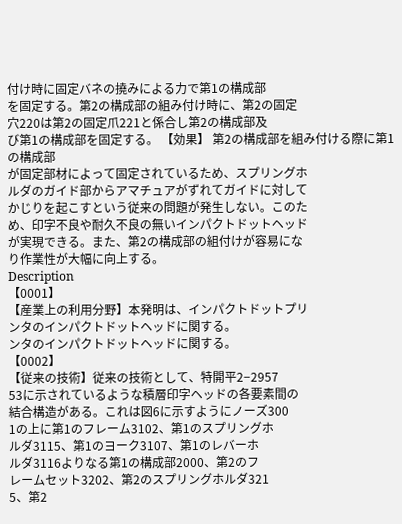付け時に固定バネの撓みによる力で第1の構成部
を固定する。第2の構成部の組み付け時に、第2の固定
穴220は第2の固定爪221と係合し第2の構成部及
び第1の構成部を固定する。 【効果】 第2の構成部を組み付ける際に第1の構成部
が固定部材によって固定されているため、スプリングホ
ルダのガイド部からアマチュアがずれてガイドに対して
かじりを起こすという従来の問題が発生しない。このた
め、印字不良や耐久不良の無いインパクトドットヘッド
が実現できる。また、第2の構成部の組付けが容易にな
り作業性が大幅に向上する。
Description
【0001】
【産業上の利用分野】本発明は、インパクトドットプリ
ンタのインパクトドットヘッドに関する。
ンタのインパクトドットヘッドに関する。
【0002】
【従来の技術】従来の技術として、特開平2−2957
53に示されているような積層印字ヘッドの各要素間の
結合構造がある。これは図6に示すようにノーズ300
1の上に第1のフレーム3102、第1のスプリングホ
ルダ3115、第1のヨーク3107、第1のレバーホ
ルダ3116よりなる第1の構成部2000、第2のフ
レームセット3202、第2のスプリングホルダ321
5、第2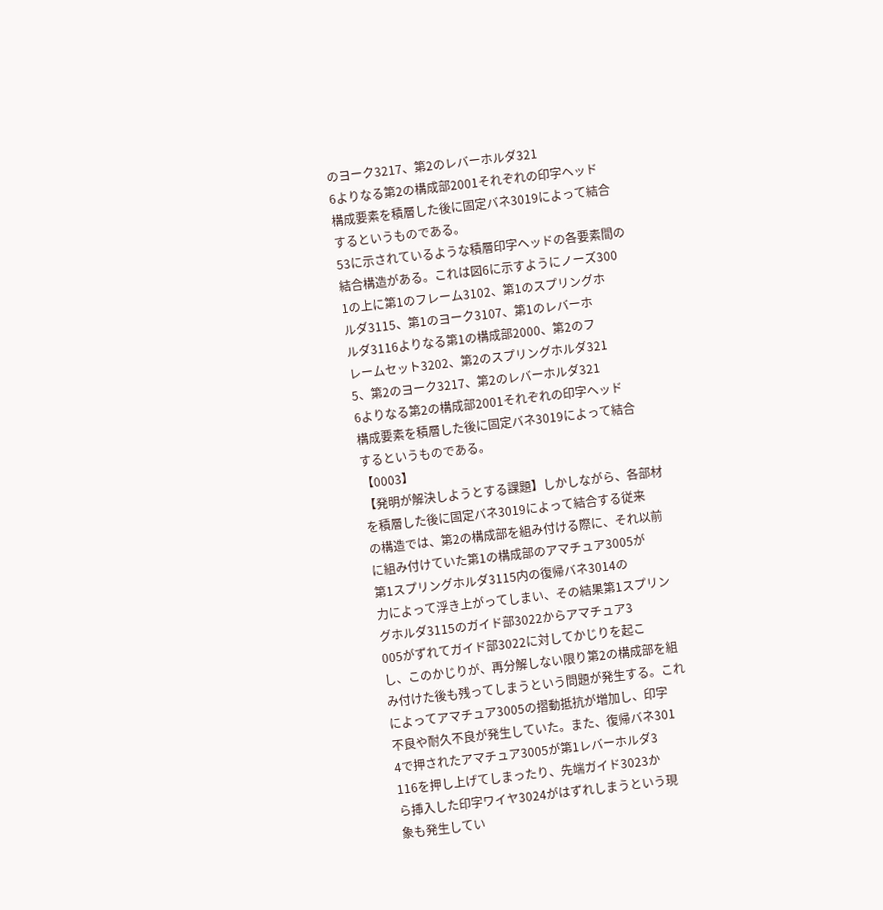のヨーク3217、第2のレバーホルダ321
6よりなる第2の構成部2001それぞれの印字ヘッド
構成要素を積層した後に固定バネ3019によって結合
するというものである。
53に示されているような積層印字ヘッドの各要素間の
結合構造がある。これは図6に示すようにノーズ300
1の上に第1のフレーム3102、第1のスプリングホ
ルダ3115、第1のヨーク3107、第1のレバーホ
ルダ3116よりなる第1の構成部2000、第2のフ
レームセット3202、第2のスプリングホルダ321
5、第2のヨーク3217、第2のレバーホルダ321
6よりなる第2の構成部2001それぞれの印字ヘッド
構成要素を積層した後に固定バネ3019によって結合
するというものである。
【0003】
【発明が解決しようとする課題】しかしながら、各部材
を積層した後に固定バネ3019によって結合する従来
の構造では、第2の構成部を組み付ける際に、それ以前
に組み付けていた第1の構成部のアマチュア3005が
第1スプリングホルダ3115内の復帰バネ3014の
力によって浮き上がってしまい、その結果第1スプリン
グホルダ3115のガイド部3022からアマチュア3
005がずれてガイド部3022に対してかじりを起こ
し、このかじりが、再分解しない限り第2の構成部を組
み付けた後も残ってしまうという問題が発生する。これ
によってアマチュア3005の摺動抵抗が増加し、印字
不良や耐久不良が発生していた。また、復帰バネ301
4で押されたアマチュア3005が第1レバーホルダ3
116を押し上げてしまったり、先端ガイド3023か
ら挿入した印字ワイヤ3024がはずれしまうという現
象も発生してい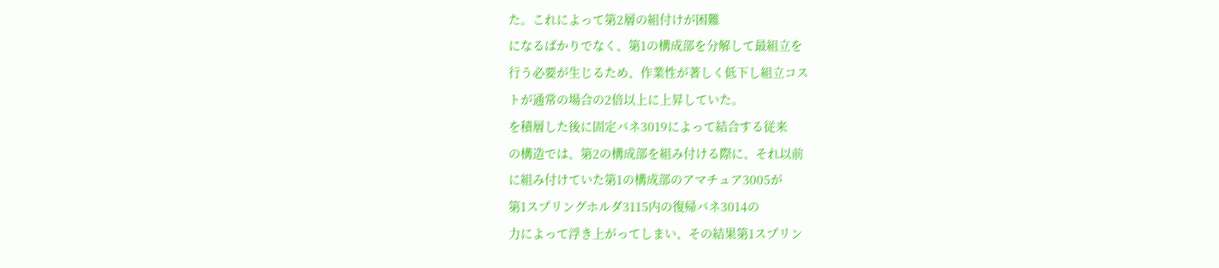た。これによって第2層の組付けが困難
になるばかりでなく、第1の構成部を分解して最組立を
行う必要が生じるため、作業性が著しく低下し組立コス
トが通常の場合の2倍以上に上昇していた。
を積層した後に固定バネ3019によって結合する従来
の構造では、第2の構成部を組み付ける際に、それ以前
に組み付けていた第1の構成部のアマチュア3005が
第1スプリングホルダ3115内の復帰バネ3014の
力によって浮き上がってしまい、その結果第1スプリン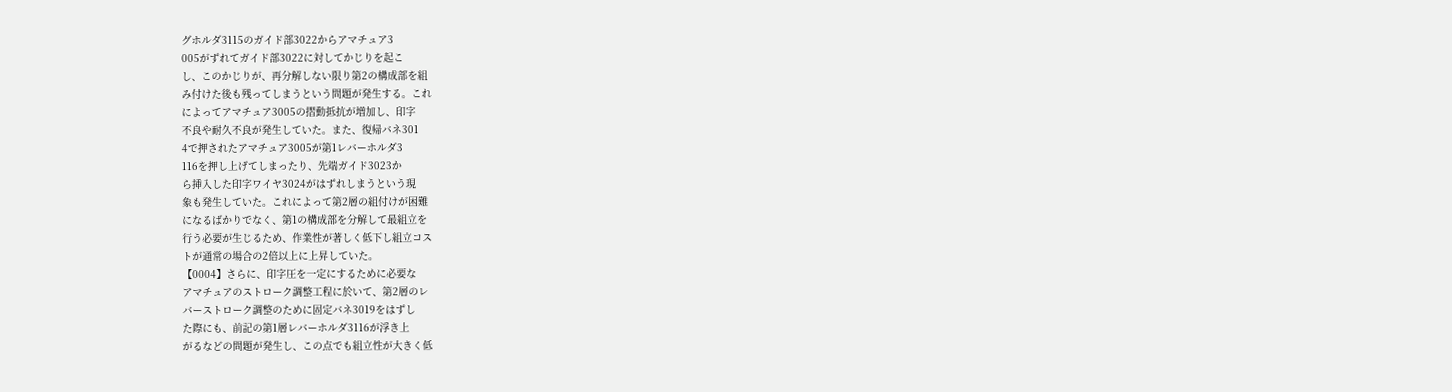グホルダ3115のガイド部3022からアマチュア3
005がずれてガイド部3022に対してかじりを起こ
し、このかじりが、再分解しない限り第2の構成部を組
み付けた後も残ってしまうという問題が発生する。これ
によってアマチュア3005の摺動抵抗が増加し、印字
不良や耐久不良が発生していた。また、復帰バネ301
4で押されたアマチュア3005が第1レバーホルダ3
116を押し上げてしまったり、先端ガイド3023か
ら挿入した印字ワイヤ3024がはずれしまうという現
象も発生していた。これによって第2層の組付けが困難
になるばかりでなく、第1の構成部を分解して最組立を
行う必要が生じるため、作業性が著しく低下し組立コス
トが通常の場合の2倍以上に上昇していた。
【0004】さらに、印字圧を一定にするために必要な
アマチュアのストローク調整工程に於いて、第2層のレ
バーストローク調整のために固定バネ3019をはずし
た際にも、前記の第1層レバーホルダ3116が浮き上
がるなどの問題が発生し、この点でも組立性が大きく低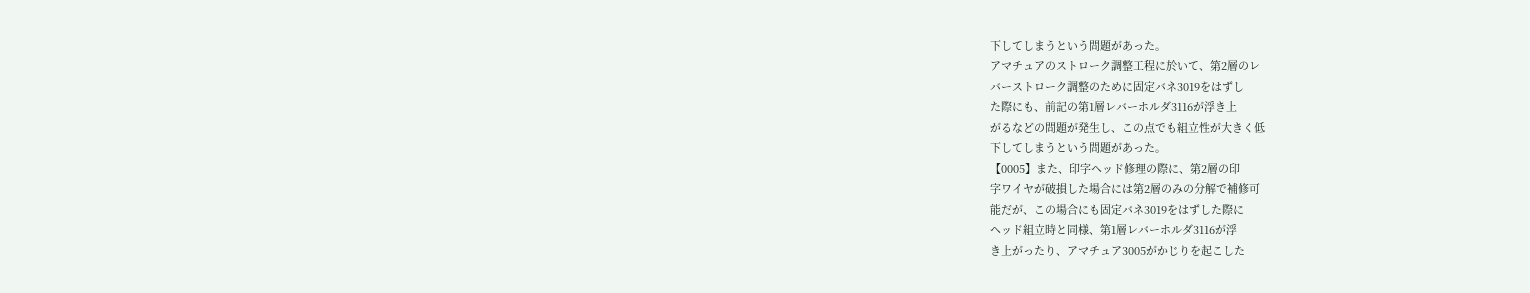下してしまうという問題があった。
アマチュアのストローク調整工程に於いて、第2層のレ
バーストローク調整のために固定バネ3019をはずし
た際にも、前記の第1層レバーホルダ3116が浮き上
がるなどの問題が発生し、この点でも組立性が大きく低
下してしまうという問題があった。
【0005】また、印字ヘッド修理の際に、第2層の印
字ワイヤが破損した場合には第2層のみの分解で補修可
能だが、この場合にも固定バネ3019をはずした際に
ヘッド組立時と同様、第1層レバーホルダ3116が浮
き上がったり、アマチュア3005がかじりを起こした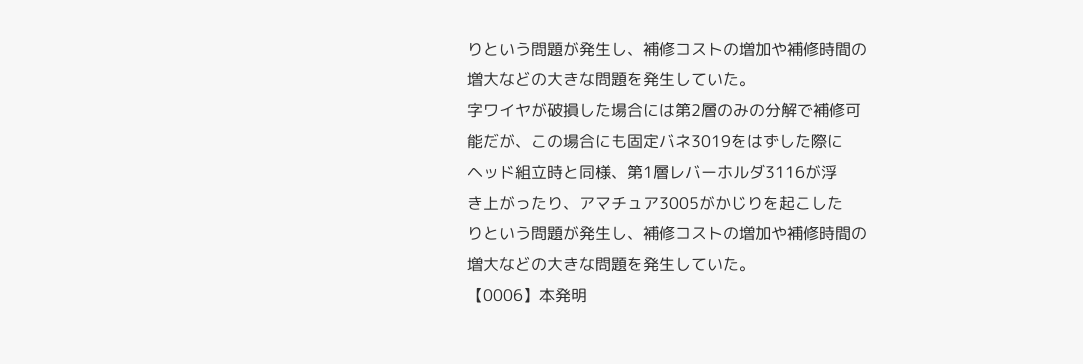りという問題が発生し、補修コストの増加や補修時間の
増大などの大きな問題を発生していた。
字ワイヤが破損した場合には第2層のみの分解で補修可
能だが、この場合にも固定バネ3019をはずした際に
ヘッド組立時と同様、第1層レバーホルダ3116が浮
き上がったり、アマチュア3005がかじりを起こした
りという問題が発生し、補修コストの増加や補修時間の
増大などの大きな問題を発生していた。
【0006】本発明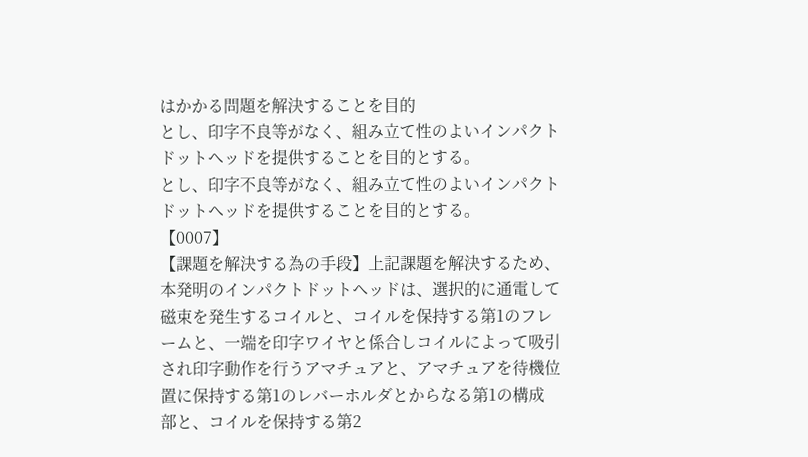はかかる問題を解決することを目的
とし、印字不良等がなく、組み立て性のよいインパクト
ドットヘッドを提供することを目的とする。
とし、印字不良等がなく、組み立て性のよいインパクト
ドットヘッドを提供することを目的とする。
【0007】
【課題を解決する為の手段】上記課題を解決するため、
本発明のインパクトドットヘッドは、選択的に通電して
磁束を発生するコイルと、コイルを保持する第1のフレ
ームと、一端を印字ワイヤと係合しコイルによって吸引
され印字動作を行うアマチュアと、アマチュアを待機位
置に保持する第1のレバーホルダとからなる第1の構成
部と、コイルを保持する第2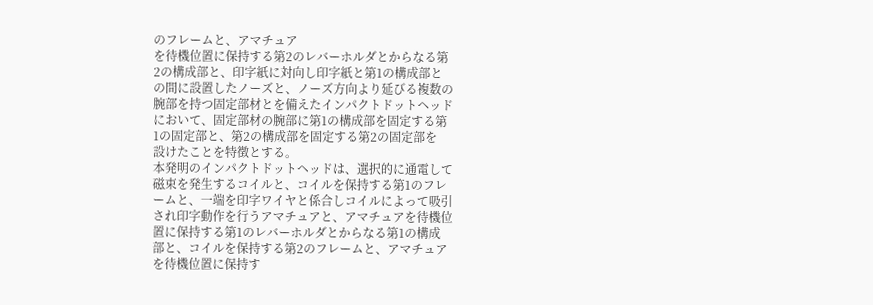のフレームと、アマチュア
を待機位置に保持する第2のレバーホルダとからなる第
2の構成部と、印字紙に対向し印字紙と第1の構成部と
の間に設置したノーズと、ノーズ方向より延びる複数の
腕部を持つ固定部材とを備えたインパクトドットヘッド
において、固定部材の腕部に第1の構成部を固定する第
1の固定部と、第2の構成部を固定する第2の固定部を
設けたことを特徴とする。
本発明のインパクトドットヘッドは、選択的に通電して
磁束を発生するコイルと、コイルを保持する第1のフレ
ームと、一端を印字ワイヤと係合しコイルによって吸引
され印字動作を行うアマチュアと、アマチュアを待機位
置に保持する第1のレバーホルダとからなる第1の構成
部と、コイルを保持する第2のフレームと、アマチュア
を待機位置に保持す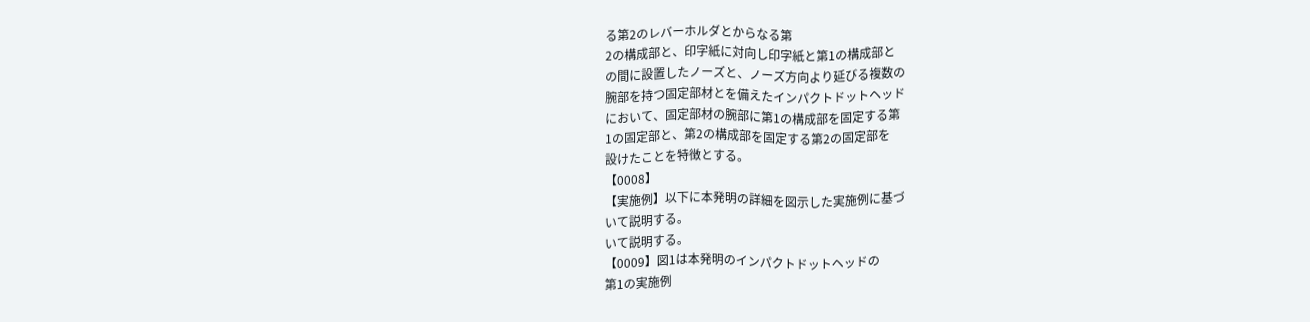る第2のレバーホルダとからなる第
2の構成部と、印字紙に対向し印字紙と第1の構成部と
の間に設置したノーズと、ノーズ方向より延びる複数の
腕部を持つ固定部材とを備えたインパクトドットヘッド
において、固定部材の腕部に第1の構成部を固定する第
1の固定部と、第2の構成部を固定する第2の固定部を
設けたことを特徴とする。
【0008】
【実施例】以下に本発明の詳細を図示した実施例に基づ
いて説明する。
いて説明する。
【0009】図1は本発明のインパクトドットヘッドの
第1の実施例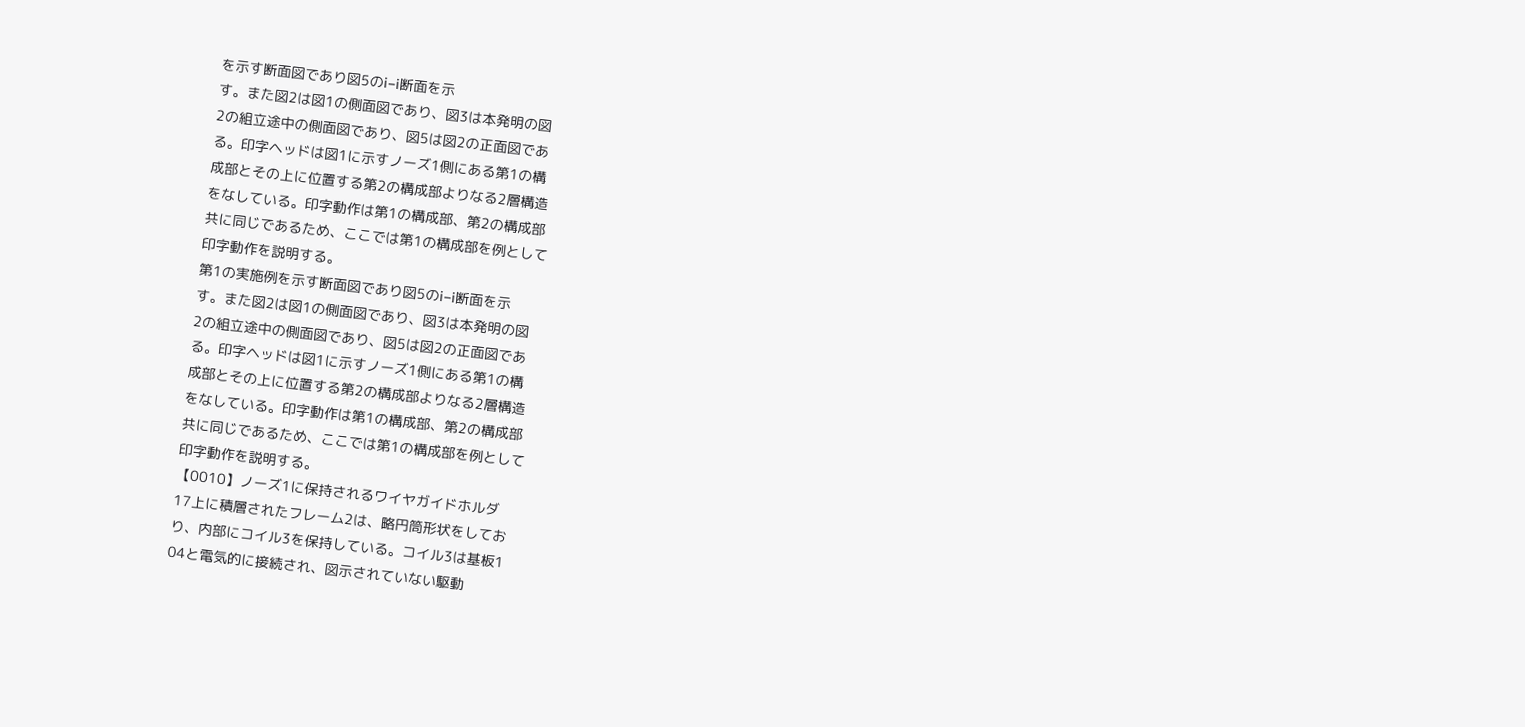を示す断面図であり図5のi−i断面を示
す。また図2は図1の側面図であり、図3は本発明の図
2の組立途中の側面図であり、図5は図2の正面図であ
る。印字ヘッドは図1に示すノーズ1側にある第1の構
成部とその上に位置する第2の構成部よりなる2層構造
をなしている。印字動作は第1の構成部、第2の構成部
共に同じであるため、ここでは第1の構成部を例として
印字動作を説明する。
第1の実施例を示す断面図であり図5のi−i断面を示
す。また図2は図1の側面図であり、図3は本発明の図
2の組立途中の側面図であり、図5は図2の正面図であ
る。印字ヘッドは図1に示すノーズ1側にある第1の構
成部とその上に位置する第2の構成部よりなる2層構造
をなしている。印字動作は第1の構成部、第2の構成部
共に同じであるため、ここでは第1の構成部を例として
印字動作を説明する。
【0010】ノーズ1に保持されるワイヤガイドホルダ
17上に積層されたフレーム2は、略円筒形状をしてお
り、内部にコイル3を保持している。コイル3は基板1
04と電気的に接続され、図示されていない駆動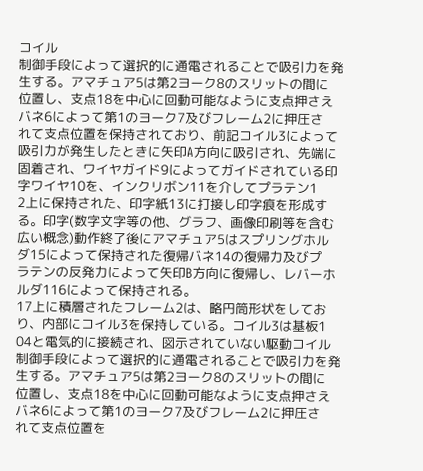コイル
制御手段によって選択的に通電されることで吸引力を発
生する。アマチュア5は第2ヨーク8のスリットの間に
位置し、支点18を中心に回動可能なように支点押さえ
バネ6によって第1のヨーク7及びフレーム2に押圧さ
れて支点位置を保持されており、前記コイル3によって
吸引力が発生したときに矢印A方向に吸引され、先端に
固着され、ワイヤガイド9によってガイドされている印
字ワイヤ10を、インクリボン11を介してプラテン1
2上に保持された、印字紙13に打接し印字痕を形成す
る。印字(数字文字等の他、グラフ、画像印刷等を含む
広い概念)動作終了後にアマチュア5はスプリングホル
ダ15によって保持された復帰バネ14の復帰力及びプ
ラテンの反発力によって矢印B方向に復帰し、レバーホ
ルダ116によって保持される。
17上に積層されたフレーム2は、略円筒形状をしてお
り、内部にコイル3を保持している。コイル3は基板1
04と電気的に接続され、図示されていない駆動コイル
制御手段によって選択的に通電されることで吸引力を発
生する。アマチュア5は第2ヨーク8のスリットの間に
位置し、支点18を中心に回動可能なように支点押さえ
バネ6によって第1のヨーク7及びフレーム2に押圧さ
れて支点位置を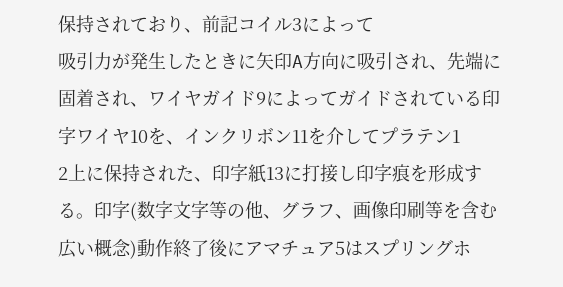保持されており、前記コイル3によって
吸引力が発生したときに矢印A方向に吸引され、先端に
固着され、ワイヤガイド9によってガイドされている印
字ワイヤ10を、インクリボン11を介してプラテン1
2上に保持された、印字紙13に打接し印字痕を形成す
る。印字(数字文字等の他、グラフ、画像印刷等を含む
広い概念)動作終了後にアマチュア5はスプリングホ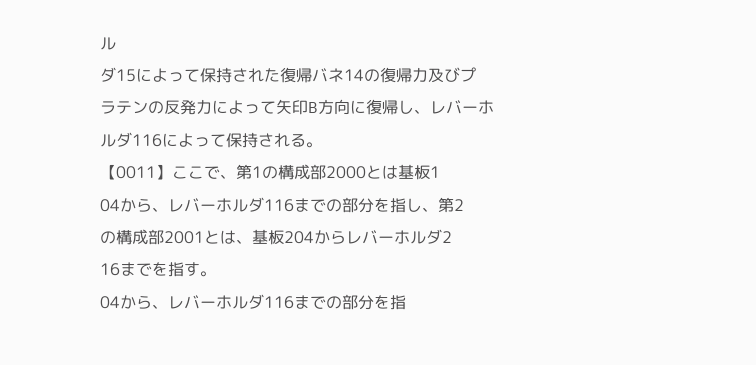ル
ダ15によって保持された復帰バネ14の復帰力及びプ
ラテンの反発力によって矢印B方向に復帰し、レバーホ
ルダ116によって保持される。
【0011】ここで、第1の構成部2000とは基板1
04から、レバーホルダ116までの部分を指し、第2
の構成部2001とは、基板204からレバーホルダ2
16までを指す。
04から、レバーホルダ116までの部分を指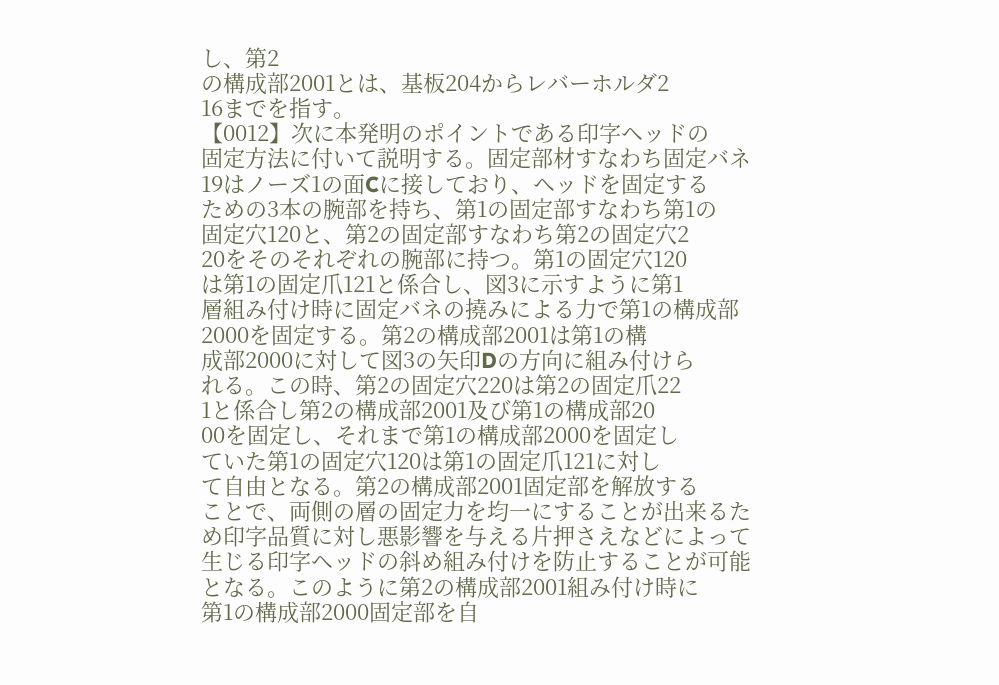し、第2
の構成部2001とは、基板204からレバーホルダ2
16までを指す。
【0012】次に本発明のポイントである印字ヘッドの
固定方法に付いて説明する。固定部材すなわち固定バネ
19はノーズ1の面Cに接しており、ヘッドを固定する
ための3本の腕部を持ち、第1の固定部すなわち第1の
固定穴120と、第2の固定部すなわち第2の固定穴2
20をそのそれぞれの腕部に持つ。第1の固定穴120
は第1の固定爪121と係合し、図3に示すように第1
層組み付け時に固定バネの撓みによる力で第1の構成部
2000を固定する。第2の構成部2001は第1の構
成部2000に対して図3の矢印Dの方向に組み付けら
れる。この時、第2の固定穴220は第2の固定爪22
1と係合し第2の構成部2001及び第1の構成部20
00を固定し、それまで第1の構成部2000を固定し
ていた第1の固定穴120は第1の固定爪121に対し
て自由となる。第2の構成部2001固定部を解放する
ことで、両側の層の固定力を均一にすることが出来るた
め印字品質に対し悪影響を与える片押さえなどによって
生じる印字ヘッドの斜め組み付けを防止することが可能
となる。このように第2の構成部2001組み付け時に
第1の構成部2000固定部を自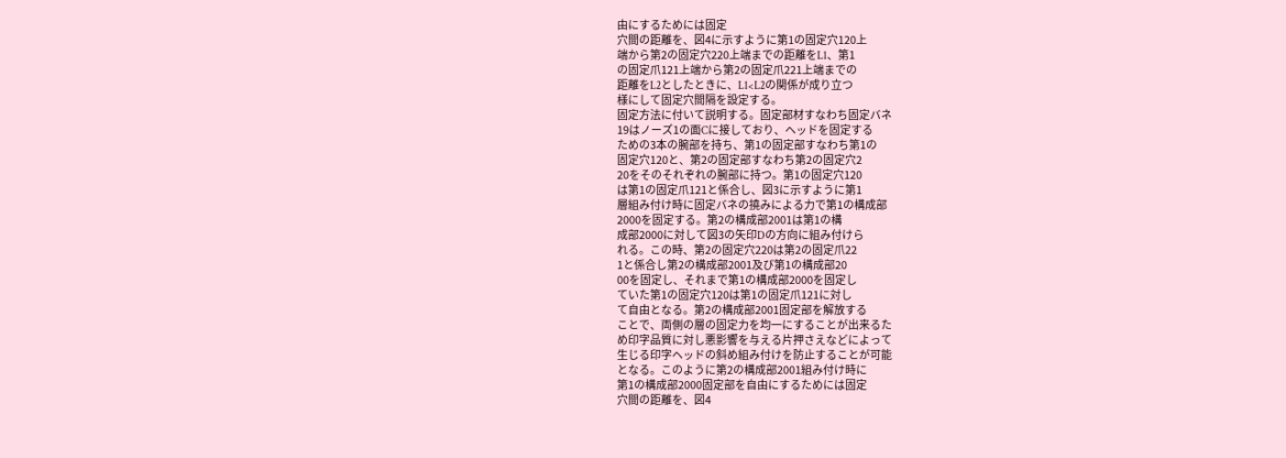由にするためには固定
穴間の距離を、図4に示すように第1の固定穴120上
端から第2の固定穴220上端までの距離をL1、第1
の固定爪121上端から第2の固定爪221上端までの
距離をL2としたときに、L1<L2の関係が成り立つ
様にして固定穴間隔を設定する。
固定方法に付いて説明する。固定部材すなわち固定バネ
19はノーズ1の面Cに接しており、ヘッドを固定する
ための3本の腕部を持ち、第1の固定部すなわち第1の
固定穴120と、第2の固定部すなわち第2の固定穴2
20をそのそれぞれの腕部に持つ。第1の固定穴120
は第1の固定爪121と係合し、図3に示すように第1
層組み付け時に固定バネの撓みによる力で第1の構成部
2000を固定する。第2の構成部2001は第1の構
成部2000に対して図3の矢印Dの方向に組み付けら
れる。この時、第2の固定穴220は第2の固定爪22
1と係合し第2の構成部2001及び第1の構成部20
00を固定し、それまで第1の構成部2000を固定し
ていた第1の固定穴120は第1の固定爪121に対し
て自由となる。第2の構成部2001固定部を解放する
ことで、両側の層の固定力を均一にすることが出来るた
め印字品質に対し悪影響を与える片押さえなどによって
生じる印字ヘッドの斜め組み付けを防止することが可能
となる。このように第2の構成部2001組み付け時に
第1の構成部2000固定部を自由にするためには固定
穴間の距離を、図4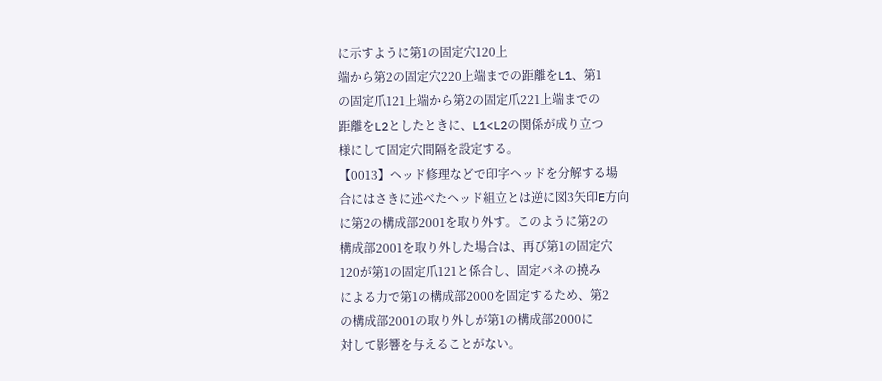に示すように第1の固定穴120上
端から第2の固定穴220上端までの距離をL1、第1
の固定爪121上端から第2の固定爪221上端までの
距離をL2としたときに、L1<L2の関係が成り立つ
様にして固定穴間隔を設定する。
【0013】ヘッド修理などで印字ヘッドを分解する場
合にはさきに述べたヘッド組立とは逆に図3矢印E方向
に第2の構成部2001を取り外す。このように第2の
構成部2001を取り外した場合は、再び第1の固定穴
120が第1の固定爪121と係合し、固定バネの撓み
による力で第1の構成部2000を固定するため、第2
の構成部2001の取り外しが第1の構成部2000に
対して影響を与えることがない。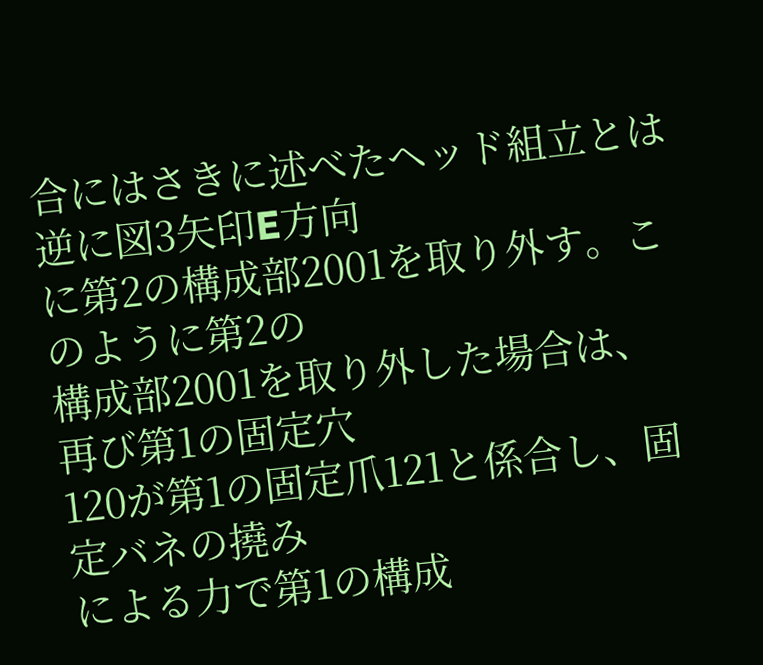合にはさきに述べたヘッド組立とは逆に図3矢印E方向
に第2の構成部2001を取り外す。このように第2の
構成部2001を取り外した場合は、再び第1の固定穴
120が第1の固定爪121と係合し、固定バネの撓み
による力で第1の構成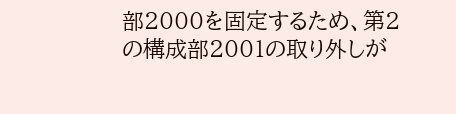部2000を固定するため、第2
の構成部2001の取り外しが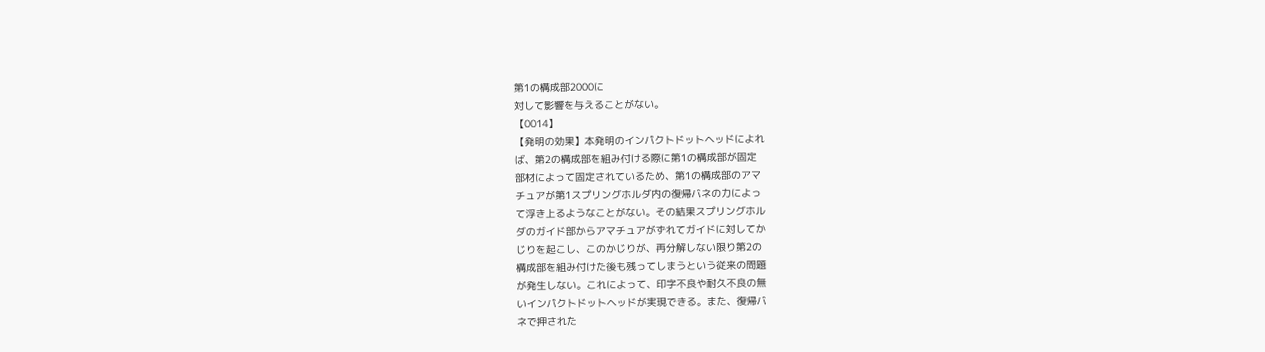第1の構成部2000に
対して影響を与えることがない。
【0014】
【発明の効果】本発明のインパクトドットヘッドによれ
ば、第2の構成部を組み付ける際に第1の構成部が固定
部材によって固定されているため、第1の構成部のアマ
チュアが第1スプリングホルダ内の復帰バネの力によっ
て浮き上るようなことがない。その結果スプリングホル
ダのガイド部からアマチュアがずれてガイドに対してか
じりを起こし、このかじりが、再分解しない限り第2の
構成部を組み付けた後も残ってしまうという従来の問題
が発生しない。これによって、印字不良や耐久不良の無
いインパクトドットヘッドが実現できる。また、復帰バ
ネで押された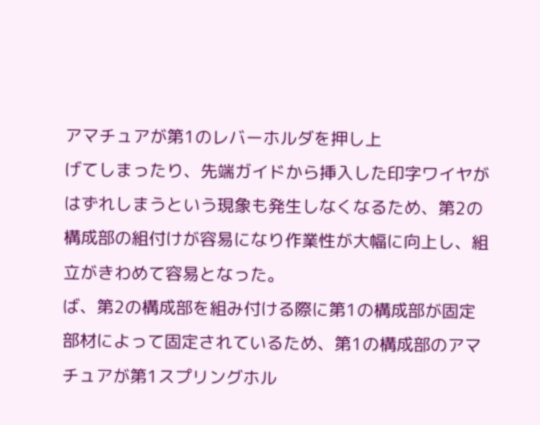アマチュアが第1のレバーホルダを押し上
げてしまったり、先端ガイドから挿入した印字ワイヤが
はずれしまうという現象も発生しなくなるため、第2の
構成部の組付けが容易になり作業性が大幅に向上し、組
立がきわめて容易となった。
ば、第2の構成部を組み付ける際に第1の構成部が固定
部材によって固定されているため、第1の構成部のアマ
チュアが第1スプリングホル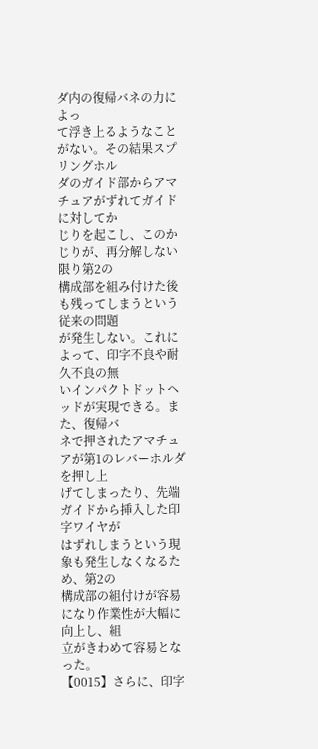ダ内の復帰バネの力によっ
て浮き上るようなことがない。その結果スプリングホル
ダのガイド部からアマチュアがずれてガイドに対してか
じりを起こし、このかじりが、再分解しない限り第2の
構成部を組み付けた後も残ってしまうという従来の問題
が発生しない。これによって、印字不良や耐久不良の無
いインパクトドットヘッドが実現できる。また、復帰バ
ネで押されたアマチュアが第1のレバーホルダを押し上
げてしまったり、先端ガイドから挿入した印字ワイヤが
はずれしまうという現象も発生しなくなるため、第2の
構成部の組付けが容易になり作業性が大幅に向上し、組
立がきわめて容易となった。
【0015】さらに、印字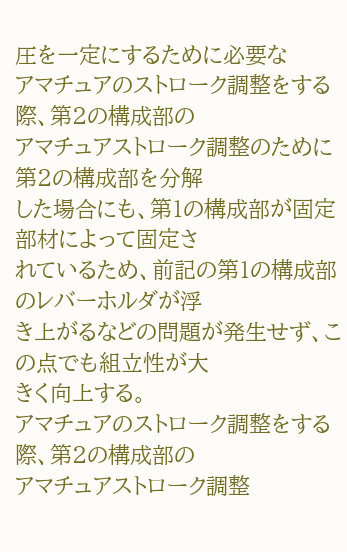圧を一定にするために必要な
アマチュアのストローク調整をする際、第2の構成部の
アマチュアストローク調整のために第2の構成部を分解
した場合にも、第1の構成部が固定部材によって固定さ
れているため、前記の第1の構成部のレバーホルダが浮
き上がるなどの問題が発生せず、この点でも組立性が大
きく向上する。
アマチュアのストローク調整をする際、第2の構成部の
アマチュアストローク調整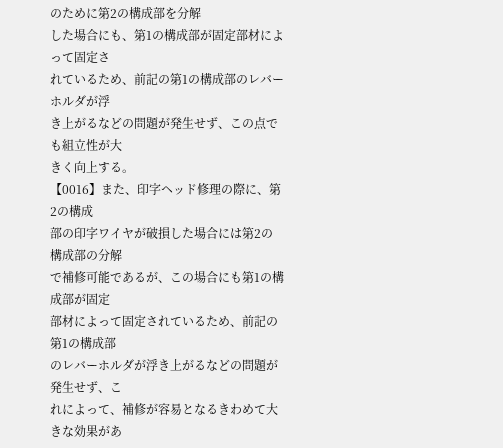のために第2の構成部を分解
した場合にも、第1の構成部が固定部材によって固定さ
れているため、前記の第1の構成部のレバーホルダが浮
き上がるなどの問題が発生せず、この点でも組立性が大
きく向上する。
【0016】また、印字ヘッド修理の際に、第2の構成
部の印字ワイヤが破損した場合には第2の構成部の分解
で補修可能であるが、この場合にも第1の構成部が固定
部材によって固定されているため、前記の第1の構成部
のレバーホルダが浮き上がるなどの問題が発生せず、こ
れによって、補修が容易となるきわめて大きな効果があ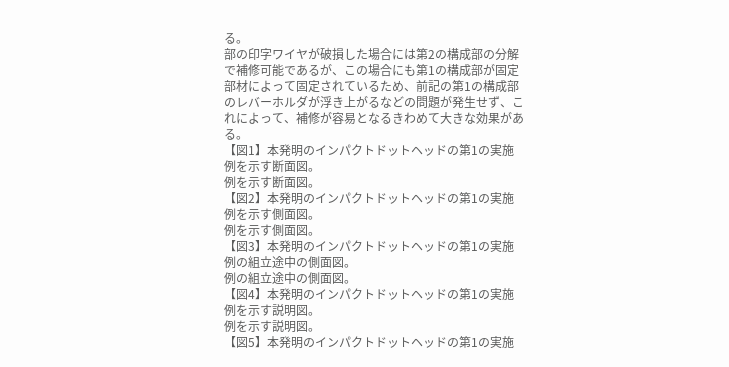る。
部の印字ワイヤが破損した場合には第2の構成部の分解
で補修可能であるが、この場合にも第1の構成部が固定
部材によって固定されているため、前記の第1の構成部
のレバーホルダが浮き上がるなどの問題が発生せず、こ
れによって、補修が容易となるきわめて大きな効果があ
る。
【図1】本発明のインパクトドットヘッドの第1の実施
例を示す断面図。
例を示す断面図。
【図2】本発明のインパクトドットヘッドの第1の実施
例を示す側面図。
例を示す側面図。
【図3】本発明のインパクトドットヘッドの第1の実施
例の組立途中の側面図。
例の組立途中の側面図。
【図4】本発明のインパクトドットヘッドの第1の実施
例を示す説明図。
例を示す説明図。
【図5】本発明のインパクトドットヘッドの第1の実施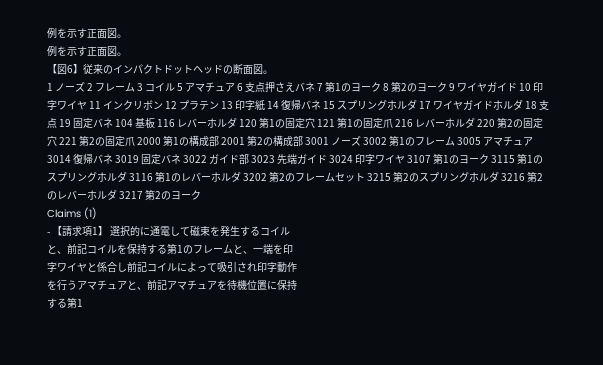例を示す正面図。
例を示す正面図。
【図6】従来のインパクトドットヘッドの断面図。
1 ノーズ 2 フレーム 3 コイル 5 アマチュア 6 支点押さえバネ 7 第1のヨーク 8 第2のヨーク 9 ワイヤガイド 10 印字ワイヤ 11 インクリボン 12 プラテン 13 印字紙 14 復帰バネ 15 スプリングホルダ 17 ワイヤガイドホルダ 18 支点 19 固定バネ 104 基板 116 レバーホルダ 120 第1の固定穴 121 第1の固定爪 216 レバーホルダ 220 第2の固定穴 221 第2の固定爪 2000 第1の構成部 2001 第2の構成部 3001 ノーズ 3002 第1のフレーム 3005 アマチュア 3014 復帰バネ 3019 固定バネ 3022 ガイド部 3023 先端ガイド 3024 印字ワイヤ 3107 第1のヨーク 3115 第1のスプリングホルダ 3116 第1のレバーホルダ 3202 第2のフレームセット 3215 第2のスプリングホルダ 3216 第2のレバーホルダ 3217 第2のヨーク
Claims (1)
- 【請求項1】 選択的に通電して磁束を発生するコイル
と、前記コイルを保持する第1のフレームと、一端を印
字ワイヤと係合し前記コイルによって吸引され印字動作
を行うアマチュアと、前記アマチュアを待機位置に保持
する第1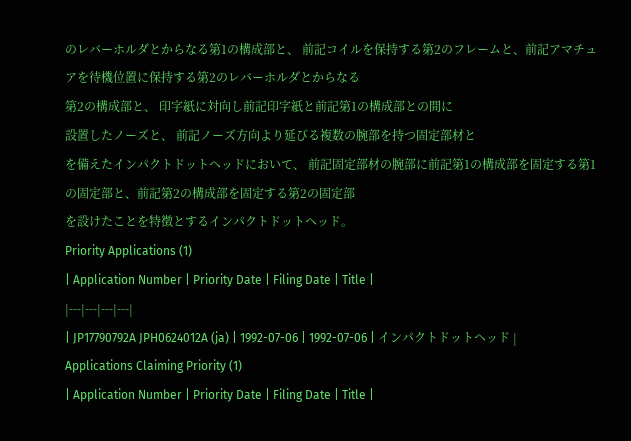のレバーホルダとからなる第1の構成部と、 前記コイルを保持する第2のフレームと、前記アマチュ
アを待機位置に保持する第2のレバーホルダとからなる
第2の構成部と、 印字紙に対向し前記印字紙と前記第1の構成部との間に
設置したノーズと、 前記ノーズ方向より延びる複数の腕部を持つ固定部材と
を備えたインパクトドットヘッドにおいて、 前記固定部材の腕部に前記第1の構成部を固定する第1
の固定部と、前記第2の構成部を固定する第2の固定部
を設けたことを特徴とするインパクトドットヘッド。
Priority Applications (1)
| Application Number | Priority Date | Filing Date | Title |
|---|---|---|---|
| JP17790792A JPH0624012A (ja) | 1992-07-06 | 1992-07-06 | インパクトドットヘッド |
Applications Claiming Priority (1)
| Application Number | Priority Date | Filing Date | Title |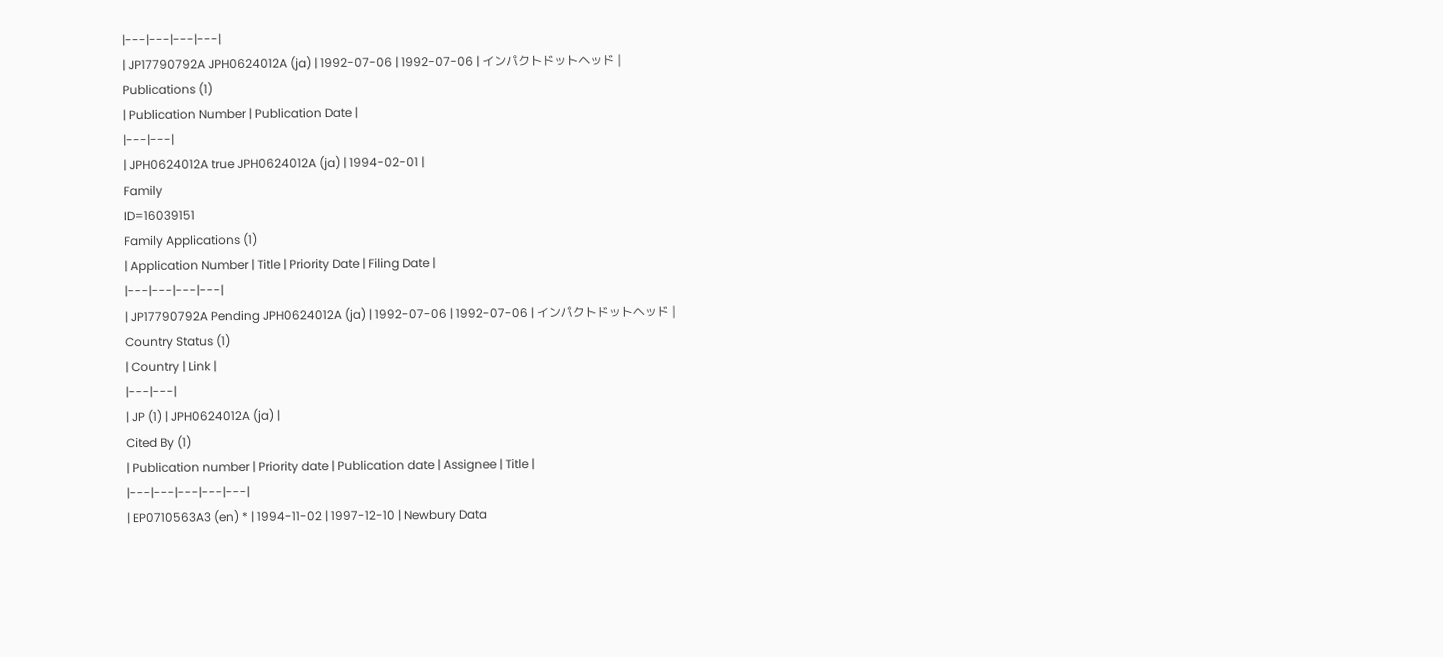|---|---|---|---|
| JP17790792A JPH0624012A (ja) | 1992-07-06 | 1992-07-06 | インパクトドットヘッド |
Publications (1)
| Publication Number | Publication Date |
|---|---|
| JPH0624012A true JPH0624012A (ja) | 1994-02-01 |
Family
ID=16039151
Family Applications (1)
| Application Number | Title | Priority Date | Filing Date |
|---|---|---|---|
| JP17790792A Pending JPH0624012A (ja) | 1992-07-06 | 1992-07-06 | インパクトドットヘッド |
Country Status (1)
| Country | Link |
|---|---|
| JP (1) | JPH0624012A (ja) |
Cited By (1)
| Publication number | Priority date | Publication date | Assignee | Title |
|---|---|---|---|---|
| EP0710563A3 (en) * | 1994-11-02 | 1997-12-10 | Newbury Data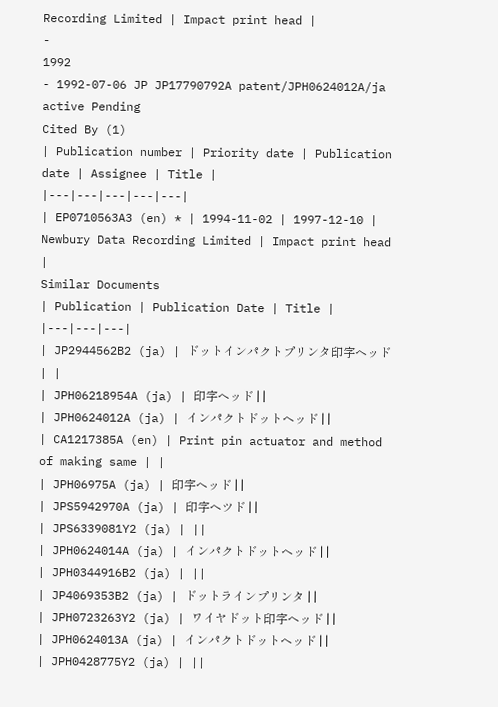Recording Limited | Impact print head |
-
1992
- 1992-07-06 JP JP17790792A patent/JPH0624012A/ja active Pending
Cited By (1)
| Publication number | Priority date | Publication date | Assignee | Title |
|---|---|---|---|---|
| EP0710563A3 (en) * | 1994-11-02 | 1997-12-10 | Newbury Data Recording Limited | Impact print head |
Similar Documents
| Publication | Publication Date | Title |
|---|---|---|
| JP2944562B2 (ja) | ドットインパクトプリンタ印字ヘッド | |
| JPH06218954A (ja) | 印字ヘッド | |
| JPH0624012A (ja) | インパクトドットヘッド | |
| CA1217385A (en) | Print pin actuator and method of making same | |
| JPH06975A (ja) | 印字ヘッド | |
| JPS5942970A (ja) | 印字ヘツド | |
| JPS6339081Y2 (ja) | ||
| JPH0624014A (ja) | インパクトドットヘッド | |
| JPH0344916B2 (ja) | ||
| JP4069353B2 (ja) | ドットラインプリンタ | |
| JPH0723263Y2 (ja) | ワイヤドット印字ヘッド | |
| JPH0624013A (ja) | インパクトドットヘッド | |
| JPH0428775Y2 (ja) | ||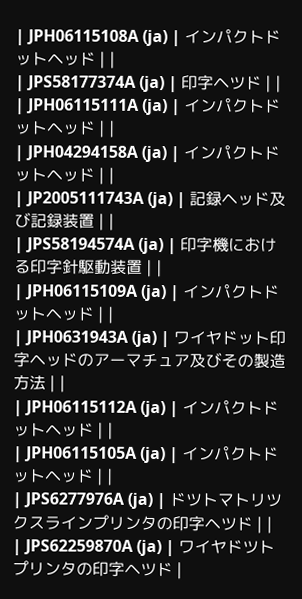| JPH06115108A (ja) | インパクトドットヘッド | |
| JPS58177374A (ja) | 印字ヘツド | |
| JPH06115111A (ja) | インパクトドットヘッド | |
| JPH04294158A (ja) | インパクトドットヘッド | |
| JP2005111743A (ja) | 記録ヘッド及び記録装置 | |
| JPS58194574A (ja) | 印字機における印字針駆動装置 | |
| JPH06115109A (ja) | インパクトドットヘッド | |
| JPH0631943A (ja) | ワイヤドット印字ヘッドのアーマチュア及びその製造方法 | |
| JPH06115112A (ja) | インパクトドットヘッド | |
| JPH06115105A (ja) | インパクトドットヘッド | |
| JPS6277976A (ja) | ドツトマトリツクスラインプリンタの印字ヘツド | |
| JPS62259870A (ja) | ワイヤドツトプリンタの印字ヘツド |